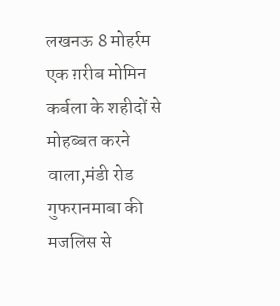लखनऊ 8 मोहर्रम एक ग़रीब मोमिन कर्बला के शहीदों से मोहब्बत करने वाला,मंडी रोड गुफरानमाबा की मजलिस से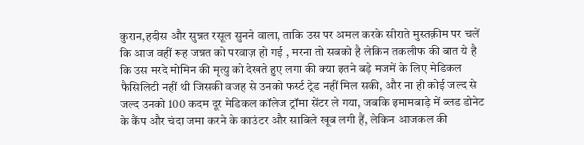कुरान,हदीस और सुन्नत रसूल सुनने वाला, ताकि उस पर अमल करके सीराते मुस्तक़ीम पर चलें कि आज वहीं रूह जन्नत को परवाज़ हो गई , मरना तो सबको है लेकिन तकलीफ की बात ये है कि उस मरदे मोमिन की मृत्यु को देखते हुए लगा की क्या इतने बड़े मजमें के लिए मेडिकल फैसिलिटी नहीं थी जिसकी वजह से उनको फर्स्ट ट्रेड नहीं मिल सकी, और ना ही कोई जल्द से जल्द उनको 100 कदम दूर मेडिकल कॉलेज ट्रॉमा सेंटर ले गया, जबकि इमामबाड़े में ब्लड डोनेट के कैंप और चंदा जमा करने के काउंटर और साबिले खूब लगी हैं, लेकिन आजकल की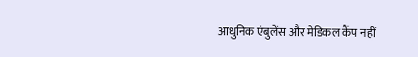आधुनिक एंबुलेंस और मेडिकल कैंप नहीं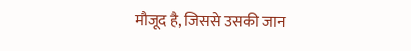मौजूद है, जिससे उसकी जान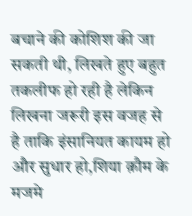बचाने की कोशिश की जा सकती थी, लिखते हुए बहुत तकलीफ हो रही है लेकिन लिखना जरूरी इस वजह से है ताकि इंसानियत कायम हो और सुधार हो,शिया क़ौम के मजमे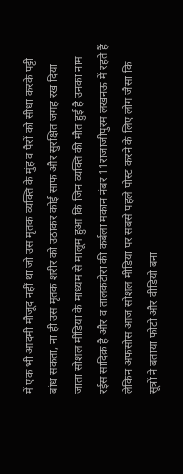में एक भी आदमी मौजूद नहीं था जो उस मृतक व्यक्ति के मुंह व पैरों को सीधा करके पट्टी बांध सकता, ना ही उस मृतक शरीर को उठाकर कोई साफ और सुरक्षित जगह रख दिया जाता सोशल मीडिया के माध्यम से मालूम हुआ कि जिन व्यक्ति की मौत हुई है उनका नाम रईस सादिक़ है और व तालकटोरा की कर्बला मकान नंबर 11राजाजीपुरम लखनऊ में रहते हैं लेकिन अफसोस आज सोशल मीडिया पर सबसे पहले पोस्ट करने के लिए लोग जैसा कि सूत्रों ने बताया फोटो और वीडियो बना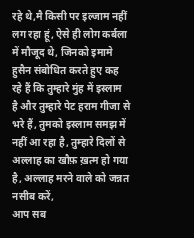रहे थे,मै किसी पर इल्जाम नहीं लग रहा हूं, ऐसे ही लोग कर्बला में मौजूद थे, जिनको इमामे हुसैन संबोधित करते हुए कह रहे हैं कि तुम्हारे मुंह में इस्लाम है और तुम्हारे पेट हराम गीजा से भरे हैं, तुमको इस्लाम समझ में नहीं आ रहा है, तुम्हारे दिलों से अल्लाह का खौफ़ ख़त्म हो गया है, अल्लाह मरने वाले को जन्नत नसीब करें,
आप सब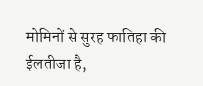मोमिनों से सुरह फातिहा की ईलतीजा है,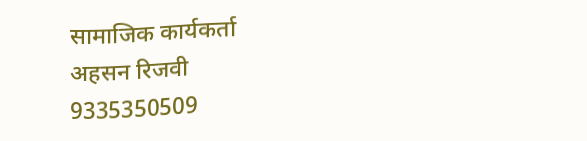सामाजिक कार्यकर्ता
अहसन रिजवी
9335350509